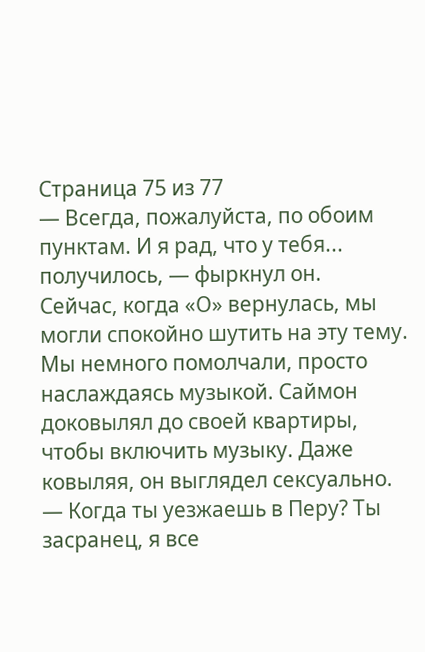Страница 75 из 77
— Всегда, пожалуйста, по обоим пунктам. И я рад, что у тебя... получилось, — фыркнул он.
Сейчас, когда «О» вернулась, мы могли спокойно шутить на эту тему. Мы немного помолчали, просто наслаждаясь музыкой. Саймон доковылял до своей квартиры, чтобы включить музыку. Даже ковыляя, он выглядел сексуально.
— Когда ты уезжаешь в Перу? Ты засранец, я все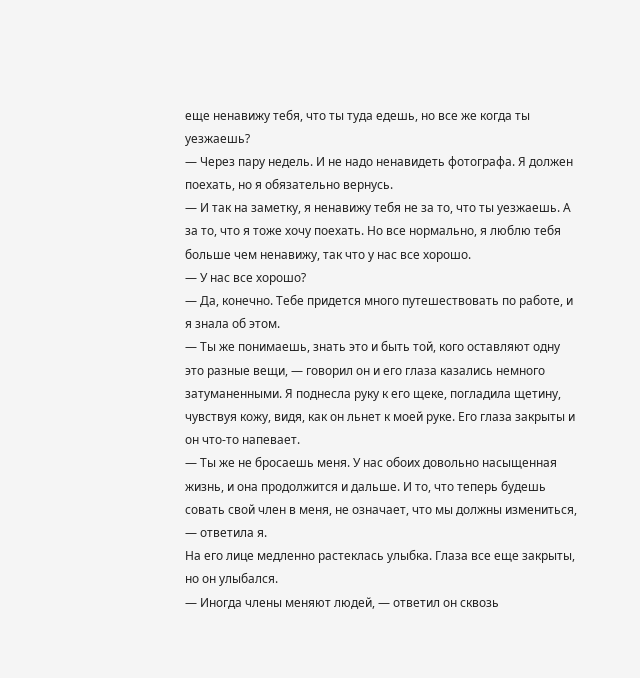еще ненавижу тебя, что ты туда едешь, но все же когда ты уезжаешь?
— Через пару недель. И не надо ненавидеть фотографа. Я должен поехать, но я обязательно вернусь.
— И так на заметку, я ненавижу тебя не за то, что ты уезжаешь. А за то, что я тоже хочу поехать. Но все нормально, я люблю тебя больше чем ненавижу, так что у нас все хорошо.
— У нас все хорошо?
— Да, конечно. Тебе придется много путешествовать по работе, и я знала об этом.
— Ты же понимаешь, знать это и быть той, кого оставляют одну это разные вещи, — говорил он и его глаза казались немного затуманенными. Я поднесла руку к его щеке, погладила щетину, чувствуя кожу, видя, как он льнет к моей руке. Его глаза закрыты и он что-то напевает.
— Ты же не бросаешь меня. У нас обоих довольно насыщенная жизнь, и она продолжится и дальше. И то, что теперь будешь совать свой член в меня, не означает, что мы должны измениться, — ответила я.
На его лице медленно растеклась улыбка. Глаза все еще закрыты, но он улыбался.
— Иногда члены меняют людей, — ответил он сквозь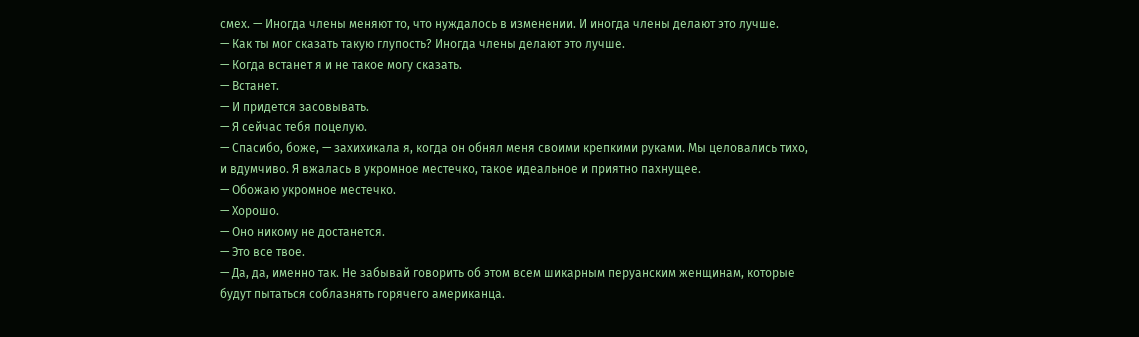смех. — Иногда члены меняют то, что нуждалось в изменении. И иногда члены делают это лучше.
— Как ты мог сказать такую глупость? Иногда члены делают это лучше.
— Когда встанет я и не такое могу сказать.
— Встанет.
— И придется засовывать.
— Я сейчас тебя поцелую.
— Спасибо, боже, — захихикала я, когда он обнял меня своими крепкими руками. Мы целовались тихо, и вдумчиво. Я вжалась в укромное местечко, такое идеальное и приятно пахнущее.
— Обожаю укромное местечко.
— Хорошо.
— Оно никому не достанется.
— Это все твое.
— Да, да, именно так. Не забывай говорить об этом всем шикарным перуанским женщинам, которые будут пытаться соблазнять горячего американца.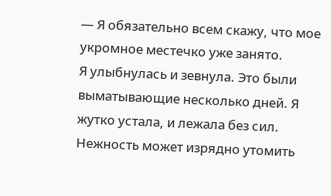— Я обязательно всем скажу, что мое укромное местечко уже занято.
Я улыбнулась и зевнула. Это были выматывающие несколько дней. Я жутко устала, и лежала без сил. Нежность может изрядно утомить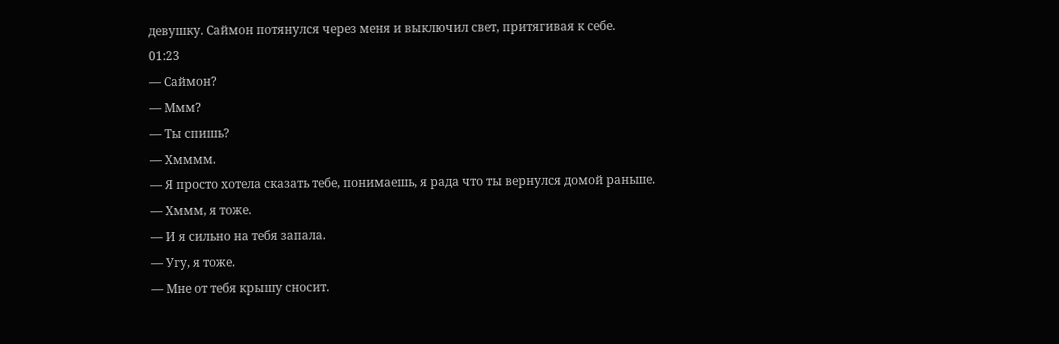девушку. Саймон потянулся через меня и выключил свет, притягивая к себе.
01:23
— Саймон?
— Ммм?
— Ты спишь?
— Хмммм.
— Я просто хотела сказать тебе, понимаешь, я рада что ты вернулся домой раньше.
— Хммм, я тоже.
— И я сильно на тебя запала.
— Угу, я тоже.
— Мне от тебя крышу сносит.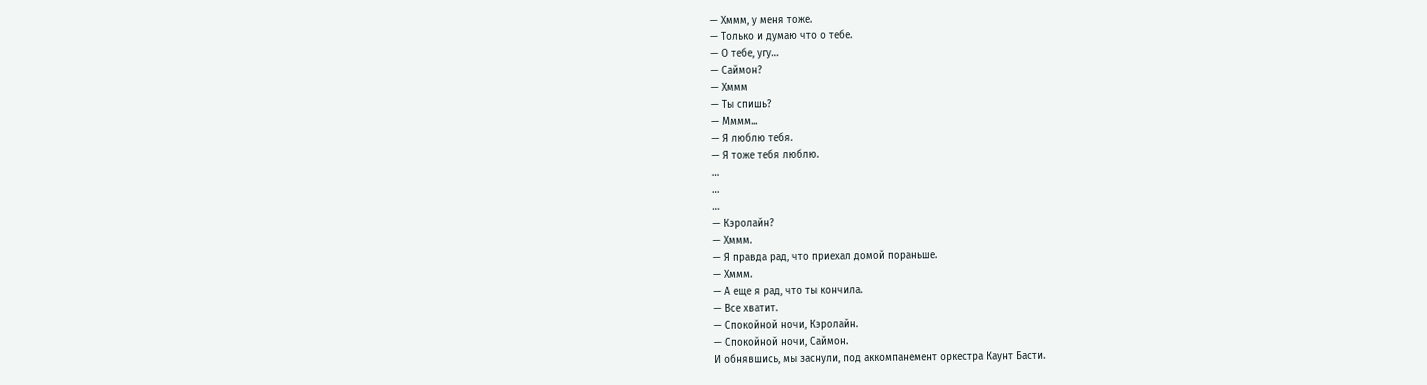— Хммм, у меня тоже.
— Только и думаю что о тебе.
— О тебе, угу…
— Саймон?
— Хммм
— Ты спишь?
— Мммм...
— Я люблю тебя.
— Я тоже тебя люблю.
…
…
…
— Кэролайн?
— Хммм.
— Я правда рад, что приехал домой пораньше.
— Хммм.
— А еще я рад, что ты кончила.
— Все хватит.
— Спокойной ночи, Кэролайн.
— Спокойной ночи, Саймон.
И обнявшись, мы заснули, под аккомпанемент оркестра Каунт Басти.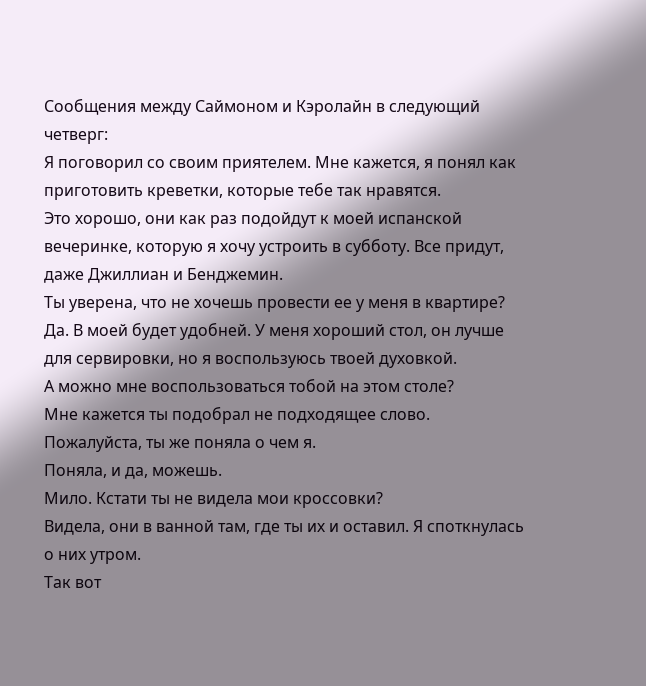Сообщения между Саймоном и Кэролайн в следующий четверг:
Я поговорил со своим приятелем. Мне кажется, я понял как приготовить креветки, которые тебе так нравятся.
Это хорошо, они как раз подойдут к моей испанской вечеринке, которую я хочу устроить в субботу. Все придут, даже Джиллиан и Бенджемин.
Ты уверена, что не хочешь провести ее у меня в квартире?
Да. В моей будет удобней. У меня хороший стол, он лучше для сервировки, но я воспользуюсь твоей духовкой.
А можно мне воспользоваться тобой на этом столе?
Мне кажется ты подобрал не подходящее слово.
Пожалуйста, ты же поняла о чем я.
Поняла, и да, можешь.
Мило. Кстати ты не видела мои кроссовки?
Видела, они в ванной там, где ты их и оставил. Я споткнулась о них утром.
Так вот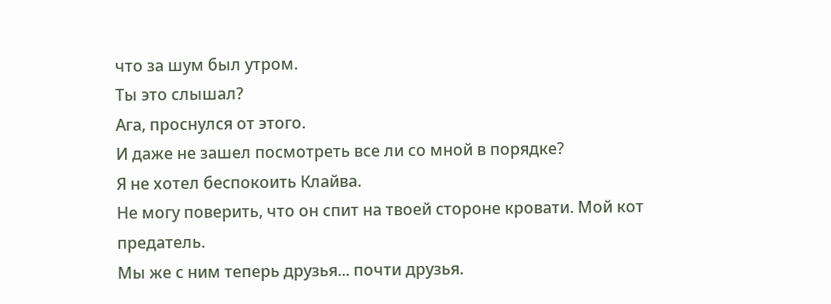что за шум был утром.
Ты это слышал?
Ага, проснулся от этого.
И даже не зашел посмотреть все ли со мной в порядке?
Я не хотел беспокоить Клайва.
Не могу поверить, что он спит на твоей стороне кровати. Мой кот предатель.
Мы же с ним теперь друзья... почти друзья.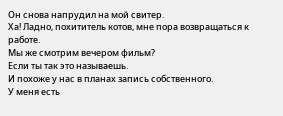Он снова напрудил на мой свитер.
Ха! Ладно, похититель котов, мне пора возвращаться к работе.
Мы же смотрим вечером фильм?
Если ты так это называешь.
И похоже у нас в планах запись собственного.
У меня есть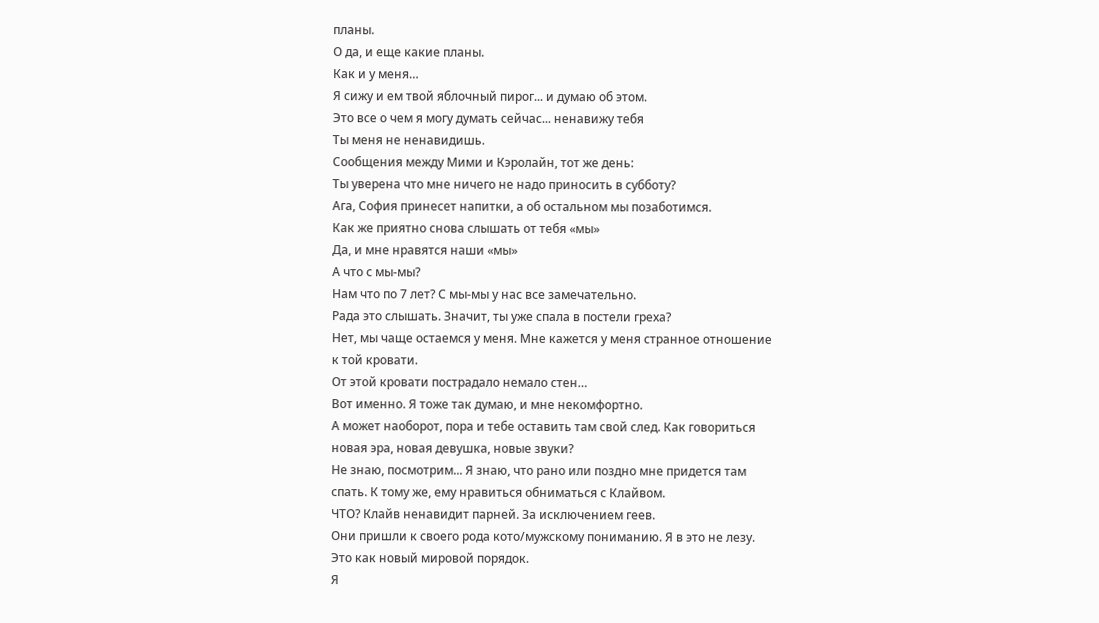планы.
О да, и еще какие планы.
Как и у меня…
Я сижу и ем твой яблочный пирог... и думаю об этом.
Это все о чем я могу думать сейчас... ненавижу тебя
Ты меня не ненавидишь.
Сообщения между Мими и Кэролайн, тот же день:
Ты уверена что мне ничего не надо приносить в субботу?
Ага, София принесет напитки, а об остальном мы позаботимся.
Как же приятно снова слышать от тебя «мы»
Да, и мне нравятся наши «мы»
А что с мы-мы?
Нам что по 7 лет? С мы-мы у нас все замечательно.
Рада это слышать. Значит, ты уже спала в постели греха?
Нет, мы чаще остаемся у меня. Мне кажется у меня странное отношение к той кровати.
От этой кровати пострадало немало стен…
Вот именно. Я тоже так думаю, и мне некомфортно.
А может наоборот, пора и тебе оставить там свой след. Как говориться новая эра, новая девушка, новые звуки?
Не знаю, посмотрим... Я знаю, что рано или поздно мне придется там спать. К тому же, ему нравиться обниматься с Клайвом.
ЧТО? Клайв ненавидит парней. За исключением геев.
Они пришли к своего рода кото/мужскому пониманию. Я в это не лезу.
Это как новый мировой порядок.
Я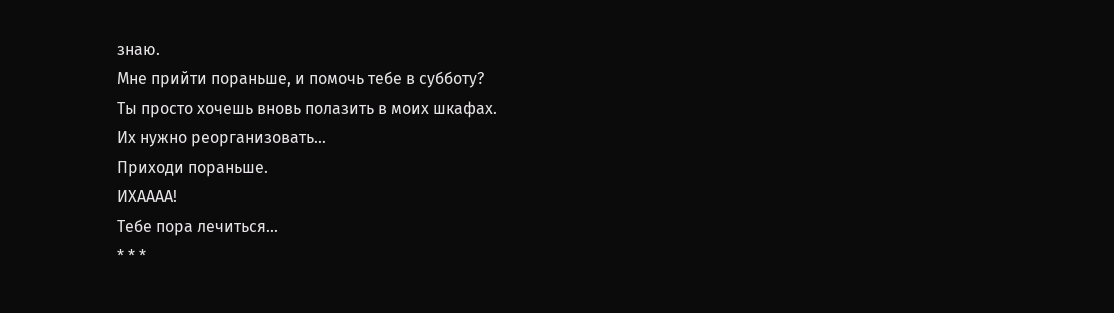знаю.
Мне прийти пораньше, и помочь тебе в субботу?
Ты просто хочешь вновь полазить в моих шкафах.
Их нужно реорганизовать…
Приходи пораньше.
ИХАААА!
Тебе пора лечиться...
* * *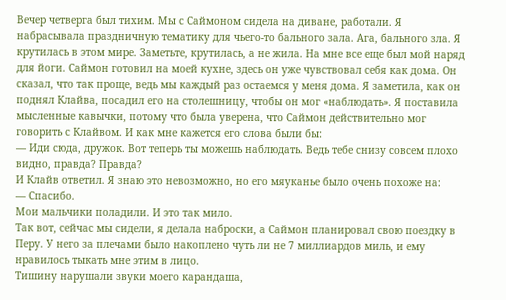Вечер четверга был тихим. Мы с Саймоном сидела на диване, работали. Я набрасывала праздничную тематику для чьего-то бального зала. Ага, бального зла. Я крутилась в этом мире. Заметьте, крутилась, а не жила. На мне все еще был мой наряд для йоги. Саймон готовил на моей кухне, здесь он уже чувствовал себя как дома. Он сказал, что так проще, ведь мы каждый раз остаемся у меня дома. Я заметила, как он поднял Клайва, посадил его на столешницу, чтобы он мог «наблюдать». Я поставила мысленные кавычки, потому что была уверена, что Саймон действительно мог говорить с Клайвом. И как мне кажется его слова были бы:
— Иди сюда, дружок. Вот теперь ты можешь наблюдать. Ведь тебе снизу совсем плохо видно, правда? Правда?
И Клайв ответил. Я знаю это невозможно, но его мяуканье было очень похоже на:
— Спасибо.
Мои мальчики поладили. И это так мило.
Так вот, сейчас мы сидели, я делала наброски, а Саймон планировал свою поездку в Перу. У него за плечами было накоплено чуть ли не 7 миллиардов миль, и ему нравилось тыкать мне этим в лицо.
Тишину нарушали звуки моего карандаша,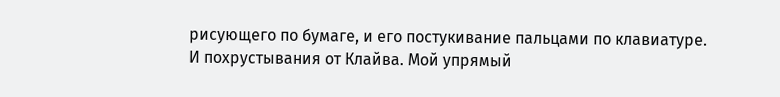рисующего по бумаге, и его постукивание пальцами по клавиатуре. И похрустывания от Клайва. Мой упрямый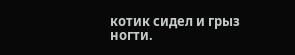котик сидел и грыз ногти.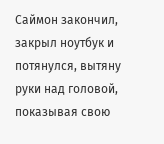Саймон закончил, закрыл ноутбук и потянулся, вытяну руки над головой, показывая свою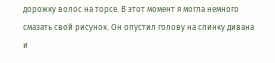дорожку волос на торсе. В этот момент я могла немного смазать свой рисунок. Он опустил голову на спинку дивана и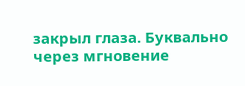закрыл глаза. Буквально через мгновение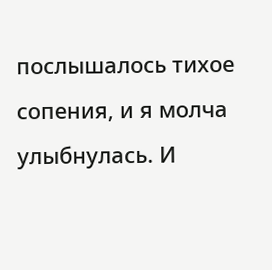послышалось тихое сопения, и я молча улыбнулась. И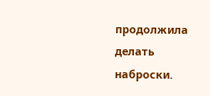продолжила делать наброски.